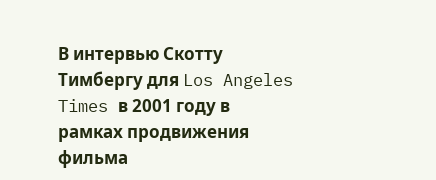В интервью Скотту Тимбергу для Los Angeles Times в 2001 году в рамках продвижения фильма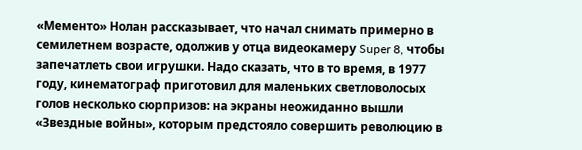«Мементо» Нолан рассказывает, что начал снимать примерно в семилетнем возрасте, одолжив у отца видеокамеру Super 8, чтобы запечатлеть свои игрушки. Надо сказать, что в то время, в 1977 году, кинематограф приготовил для маленьких светловолосых голов несколько сюрпризов: на экраны неожиданно вышли «Звездные войны», которым предстояло совершить революцию в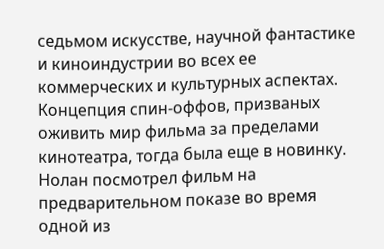седьмом искусстве, научной фантастике и киноиндустрии во всех ее коммерческих и культурных аспектах. Концепция спин-оффов, призваных оживить мир фильма за пределами кинотеатра, тогда была еще в новинку.
Нолан посмотрел фильм на предварительном показе во время одной из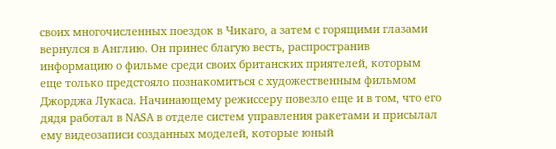своих многочисленных поездок в Чикаго, а затем с горящими глазами вернулся в Англию. Он принес благую весть, распространив информацию о фильме среди своих британских приятелей, которым еще только предстояло познакомиться с художественным фильмом Джорджа Лукаса. Начинающему режиссеру повезло еще и в том, что его дядя работал в NASA в отделе систем управления ракетами и присылал ему видеозаписи созданных моделей, которые юный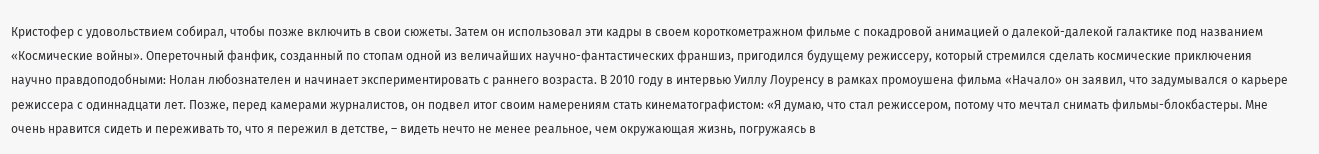Кристофер с удовольствием собирал, чтобы позже включить в свои сюжеты. Затем он использовал эти кадры в своем короткометражном фильме с покадровой анимацией о далекой-далекой галактике под названием «Космические войны». Опереточный фанфик, созданный по стопам одной из величайших научно-фантастических франшиз, пригодился будущему режиссеру, который стремился сделать космические приключения научно правдоподобными: Нолан любознателен и начинает экспериментировать с раннего возраста. В 2010 году в интервью Уиллу Лоуренсу в рамках промоушена фильма «Начало» он заявил, что задумывался о карьере режиссера с одиннадцати лет. Позже, перед камерами журналистов, он подвел итог своим намерениям стать кинематографистом: «Я думаю, что стал режиссером, потому что мечтал снимать фильмы-блокбастеры. Мне очень нравится сидеть и переживать то, что я пережил в детстве, – видеть нечто не менее реальное, чем окружающая жизнь, погружаясь в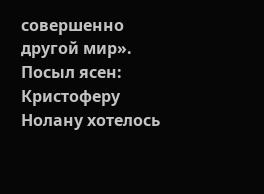совершенно другой мир». Посыл ясен: Кристоферу Нолану хотелось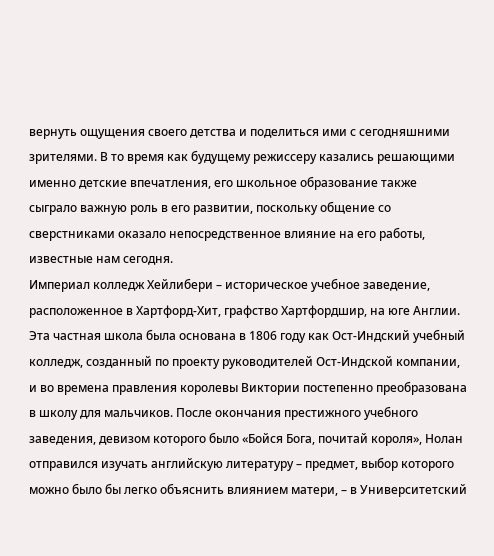вернуть ощущения своего детства и поделиться ими с сегодняшними зрителями. В то время как будущему режиссеру казались решающими именно детские впечатления, его школьное образование также сыграло важную роль в его развитии, поскольку общение со сверстниками оказало непосредственное влияние на его работы, известные нам сегодня.
Империал колледж Хейлибери – историческое учебное заведение, расположенное в Хартфорд-Хит, графство Хартфордшир, на юге Англии. Эта частная школа была основана в 1806 году как Ост-Индский учебный колледж, созданный по проекту руководителей Ост-Индской компании, и во времена правления королевы Виктории постепенно преобразована в школу для мальчиков. После окончания престижного учебного заведения, девизом которого было «Бойся Бога, почитай короля», Нолан отправился изучать английскую литературу – предмет, выбор которого можно было бы легко объяснить влиянием матери, – в Университетский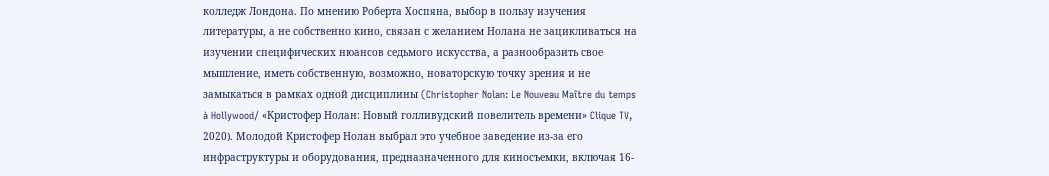колледж Лондона. По мнению Роберта Хоспяна, выбор в пользу изучения литературы, а не собственно кино, связан с желанием Нолана не зацикливаться на изучении специфических нюансов седьмого искусства, а разнообразить свое мышление, иметь собственную, возможно, новаторскую точку зрения и не замыкаться в рамках одной дисциплины (Christopher Nolan: Le Nouveau Maître du temps à Hollywood/ «Кристофер Нолан: Новый голливудский повелитель времени» Clique TV, 2020). Молодой Кристофер Нолан выбрал это учебное заведение из-за его инфраструктуры и оборудования, предназначенного для киносъемки, включая 16-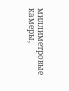миллиметровые камеры,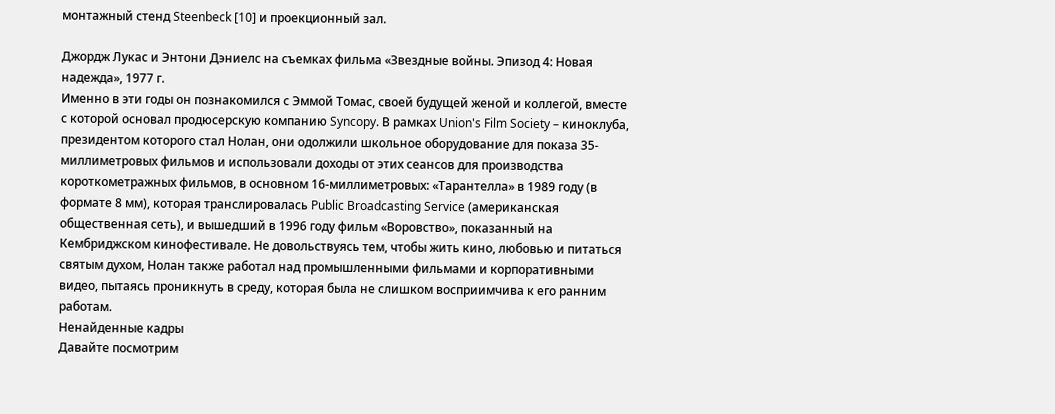монтажный стенд Steenbeck [10] и проекционный зал.

Джордж Лукас и Энтони Дэниелс на съемках фильма «Звездные войны. Эпизод 4: Новая надежда», 1977 г.
Именно в эти годы он познакомился с Эммой Томас, своей будущей женой и коллегой, вместе с которой основал продюсерскую компанию Syncopy. В рамках Union's Film Society – киноклуба, президентом которого стал Нолан, они одолжили школьное оборудование для показа 35-миллиметровых фильмов и использовали доходы от этих сеансов для производства короткометражных фильмов, в основном 16-миллиметровых: «Тарантелла» в 1989 году (в формате 8 мм), которая транслировалась Public Broadcasting Service (американская общественная сеть), и вышедший в 1996 году фильм «Воровство», показанный на Кембриджском кинофестивале. Не довольствуясь тем, чтобы жить кино, любовью и питаться святым духом, Нолан также работал над промышленными фильмами и корпоративными видео, пытаясь проникнуть в среду, которая была не слишком восприимчива к его ранним работам.
Ненайденные кадры
Давайте посмотрим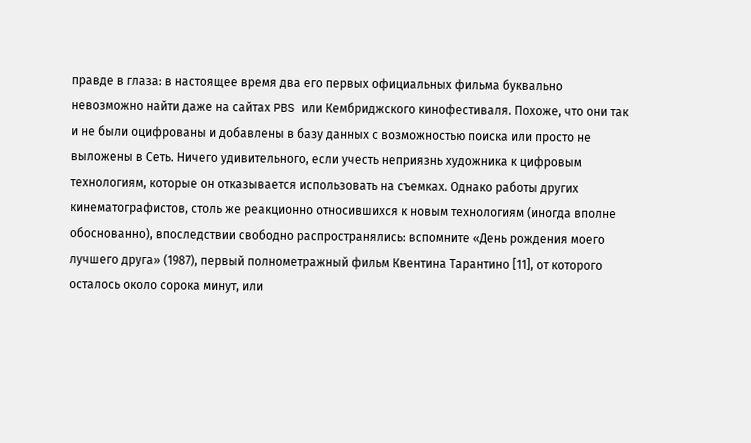правде в глаза: в настоящее время два его первых официальных фильма буквально невозможно найти даже на сайтах PBS или Кембриджского кинофестиваля. Похоже, что они так и не были оцифрованы и добавлены в базу данных с возможностью поиска или просто не выложены в Сеть. Ничего удивительного, если учесть неприязнь художника к цифровым технологиям, которые он отказывается использовать на съемках. Однако работы других кинематографистов, столь же реакционно относившихся к новым технологиям (иногда вполне обоснованно), впоследствии свободно распространялись: вспомните «День рождения моего лучшего друга» (1987), первый полнометражный фильм Квентина Тарантино [11], от которого осталось около сорока минут, или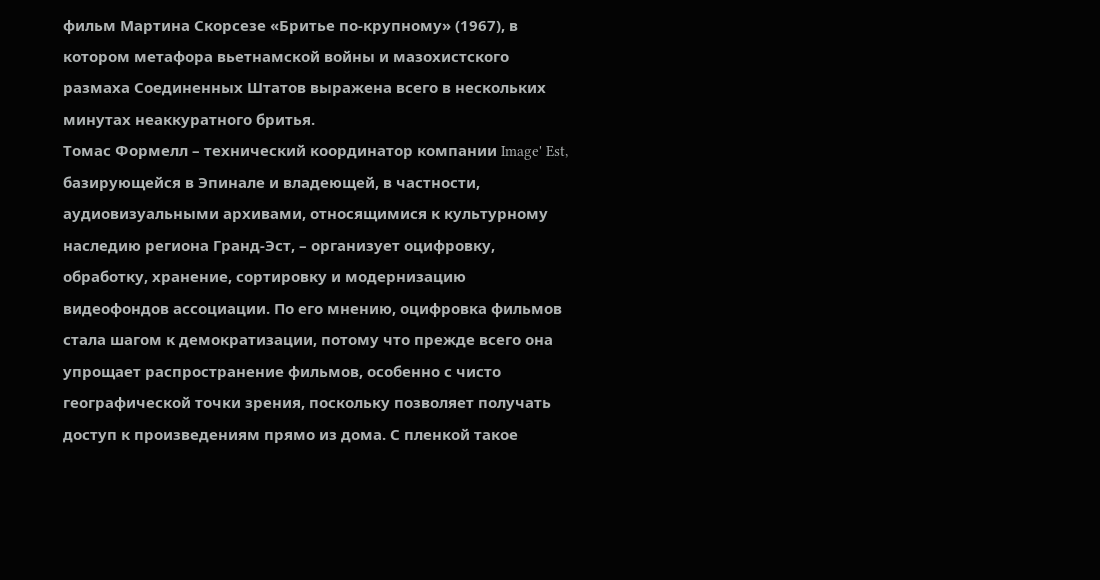фильм Мартина Скорсезе «Бритье по-крупному» (1967), в котором метафора вьетнамской войны и мазохистского размаха Соединенных Штатов выражена всего в нескольких минутах неаккуратного бритья.
Томас Формелл – технический координатор компании Image' Est, базирующейся в Эпинале и владеющей, в частности, аудиовизуальными архивами, относящимися к культурному наследию региона Гранд-Эст, – организует оцифровку, обработку, хранение, сортировку и модернизацию видеофондов ассоциации. По его мнению, оцифровка фильмов стала шагом к демократизации, потому что прежде всего она упрощает распространение фильмов, особенно с чисто географической точки зрения, поскольку позволяет получать доступ к произведениям прямо из дома. С пленкой такое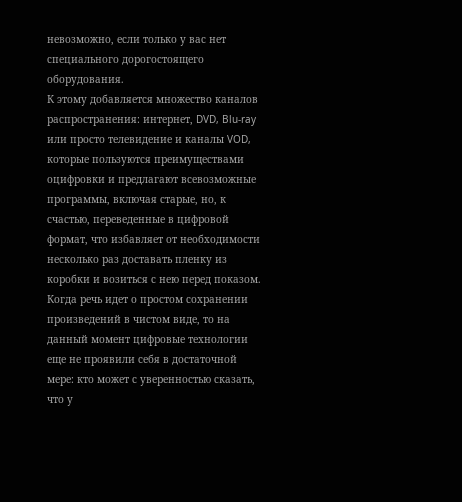невозможно, если только у вас нет специального дорогостоящего оборудования.
К этому добавляется множество каналов распространения: интернет, DVD, Blu-ray или просто телевидение и каналы VOD, которые пользуются преимуществами оцифровки и предлагают всевозможные программы, включая старые, но, к счастью, переведенные в цифровой формат, что избавляет от необходимости несколько раз доставать пленку из коробки и возиться с нею перед показом. Когда речь идет о простом сохранении произведений в чистом виде, то на данный момент цифровые технологии еще не проявили себя в достаточной мере: кто может с уверенностью сказать, что у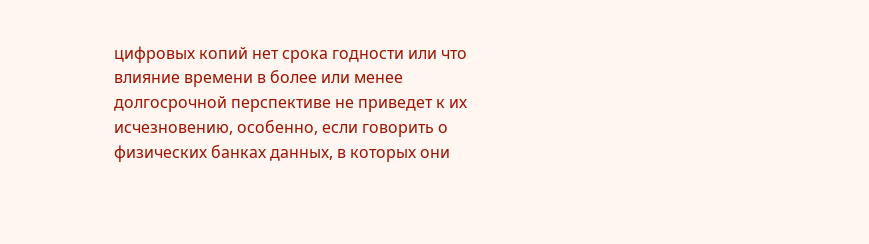цифровых копий нет срока годности или что влияние времени в более или менее долгосрочной перспективе не приведет к их исчезновению, особенно, если говорить о физических банках данных, в которых они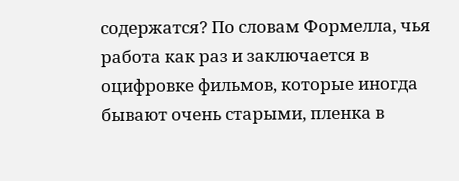содержатся? По словам Формелла, чья работа как раз и заключается в оцифровке фильмов, которые иногда бывают очень старыми, пленка в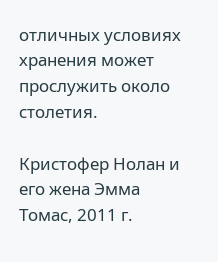отличных условиях хранения может прослужить около столетия.

Кристофер Нолан и его жена Эмма Томас, 2011 г.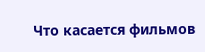Что касается фильмов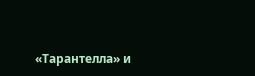«Тарантелла» и